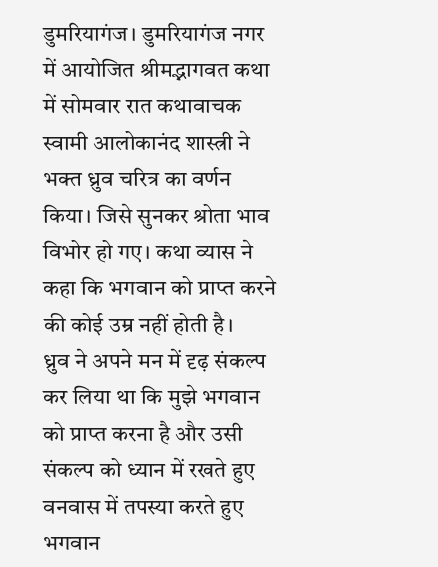डुमरियागंज। डुमरियागंज नगर में आयोजित श्रीमद्भागवत कथा में सोमवार रात कथावाचक स्वामी आलोकानंद शास्त्री ने भक्त ध्रुव चरित्र का वर्णन किया। जिसे सुनकर श्रोता भाव विभोर हो गए। कथा व्यास ने कहा कि भगवान को प्राप्त करने की कोई उम्र नहीं होती है।
ध्रुव ने अपने मन में दृढ़ संकल्प कर लिया था कि मुझे भगवान को प्राप्त करना है और उसी संकल्प को ध्यान में रखते हुए वनवास में तपस्या करते हुए भगवान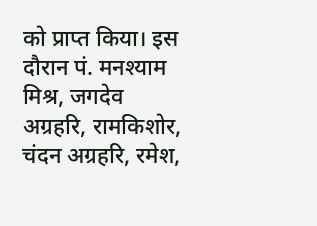को प्राप्त किया। इस दौरान पं. मनश्याम मिश्र, जगदेव अग्रहरि, रामकिशोर, चंदन अग्रहरि, रमेश,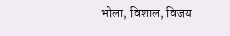भोला, विशाल, विजय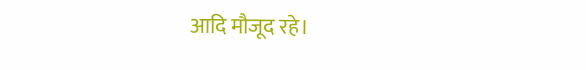आदि मौजूद रहे।